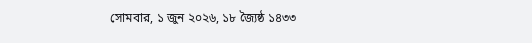সোমবার, ১ জুন ২০২৬, ১৮ জ্যৈষ্ঠ ১৪৩৩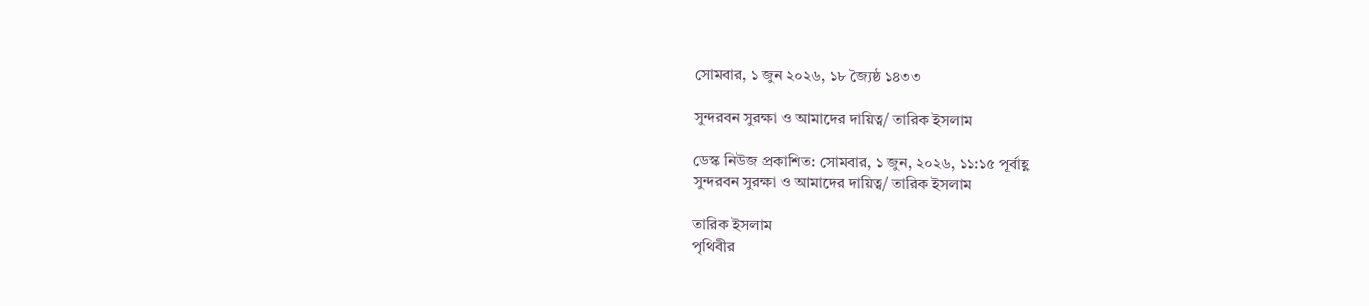সোমবার, ১ জুন ২০২৬, ১৮ জ্যৈষ্ঠ ১৪৩৩

সুন্দরবন সুরক্ষা ও আমাদের দায়িত্ব/ তারিক ইসলাম

ডেস্ক নিউজ প্রকাশিত: সোমবার, ১ জুন, ২০২৬, ১১:১৫ পূর্বাহ্ণ
সুন্দরবন সুরক্ষা ও আমাদের দায়িত্ব/ তারিক ইসলাম

তারিক ইসলাম
পৃথিবীর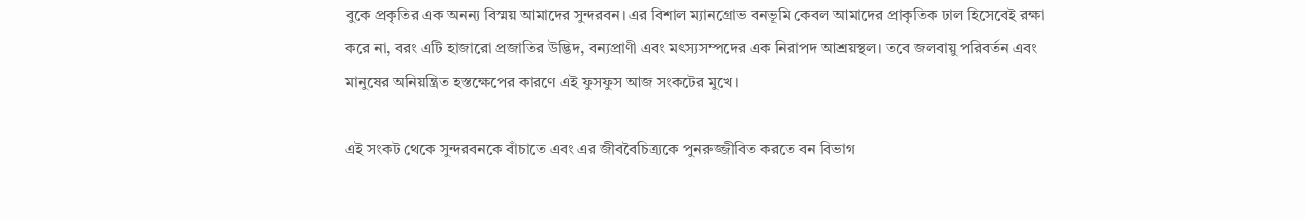বুকে প্রকৃতির এক অনন্য বিস্ময় আমাদের সুন্দরবন। এর বিশাল ম্যানগ্রোভ বনভূমি কেবল আমাদের প্রাকৃতিক ঢাল হিসেবেই রক্ষা করে না, বরং এটি হাজারো প্রজাতির উদ্ভিদ, বন্যপ্রাণী এবং মৎস্যসম্পদের এক নিরাপদ আশ্রয়স্থল। তবে জলবায়ু পরিবর্তন এবং মানুষের অনিয়ন্ত্রিত হস্তক্ষেপের কারণে এই ফুসফুস আজ সংকটের মুখে।

এই সংকট থেকে সুন্দরবনকে বাঁচাতে এবং এর জীববৈচিত্র্যকে পুনরুজ্জীবিত করতে বন বিভাগ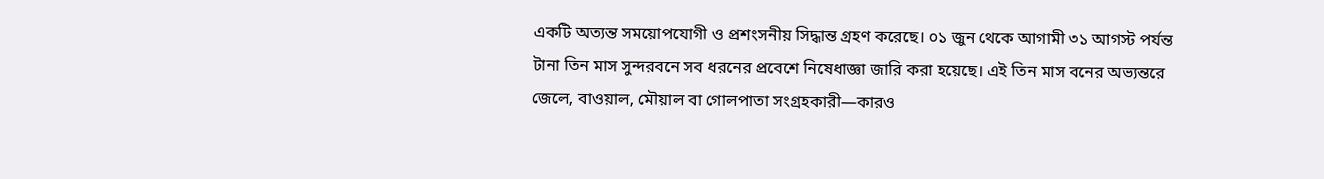একটি অত্যন্ত সময়োপযোগী ও প্রশংসনীয় সিদ্ধান্ত গ্রহণ করেছে। ০১ জুন থেকে আগামী ৩১ আগস্ট পর্যন্ত টানা তিন মাস সুন্দরবনে সব ধরনের প্রবেশে নিষেধাজ্ঞা জারি করা হয়েছে। এই তিন মাস বনের অভ্যন্তরে জেলে, বাওয়াল, মৌয়াল বা গোলপাতা সংগ্রহকারী—কারও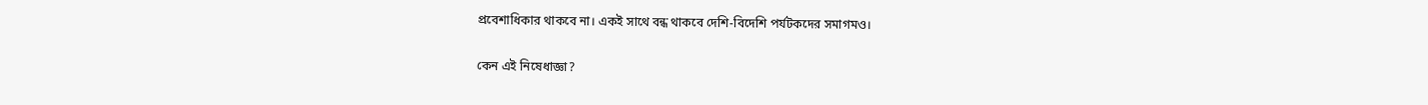প্রবেশাধিকার থাকবে না। একই সাথে বন্ধ থাকবে দেশি-বিদেশি পর্যটকদের সমাগমও।

কেন এই নিষেধাজ্ঞা?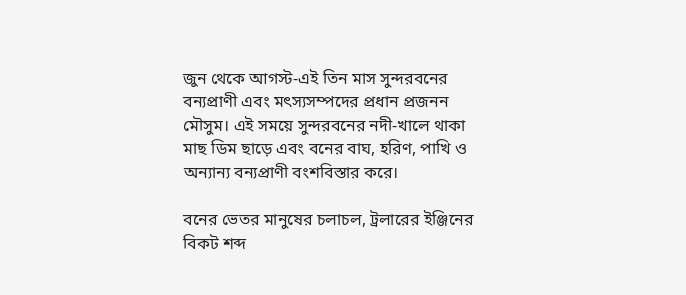জুন থেকে আগস্ট-এই তিন মাস সুন্দরবনের বন্যপ্রাণী এবং মৎস্যসম্পদের প্রধান প্রজনন মৌসুম। এই সময়ে সুন্দরবনের নদী-খালে থাকা মাছ ডিম ছাড়ে এবং বনের বাঘ, হরিণ, পাখি ও অন্যান্য বন্যপ্রাণী বংশবিস্তার করে।

বনের ভেতর মানুষের চলাচল, ট্রলারের ইঞ্জিনের বিকট শব্দ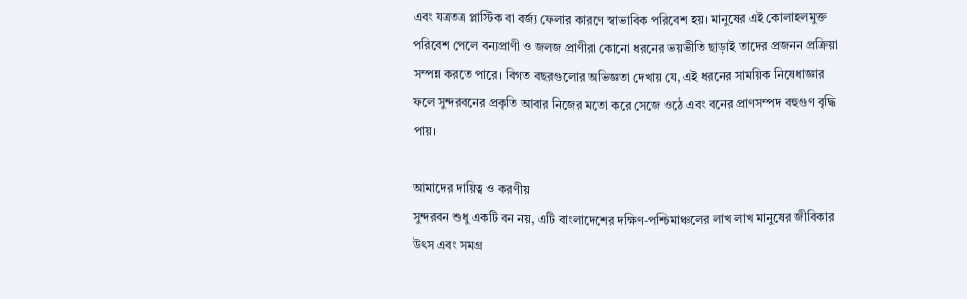এবং যত্রতত্র প্লাস্টিক বা বর্জ্য ফেলার কারণে স্বাভাবিক পরিবেশ হয়। মানুষের এই কোলাহলমুক্ত পরিবেশ পেলে বন্যপ্রাণী ও জলজ প্রাণীরা কোনো ধরনের ভয়ভীতি ছাড়াই তাদের প্রজনন প্রক্রিয়া সম্পন্ন করতে পারে। বিগত বছরগুলোর অভিজ্ঞতা দেখায় যে, এই ধরনের সাময়িক নিষেধাজ্ঞার ফলে সুন্দরবনের প্রকৃতি আবার নিজের মতো করে সেজে ওঠে এবং বনের প্রাণসম্পদ বহুগুণ বৃদ্ধি পায়।

আমাদের দায়িত্ব ও করণীয়
সুন্দরবন শুধু একটি বন নয়, এটি বাংলাদেশের দক্ষিণ-পশ্চিমাঞ্চলের লাখ লাখ মানুষের জীবিকার উৎস এবং সমগ্র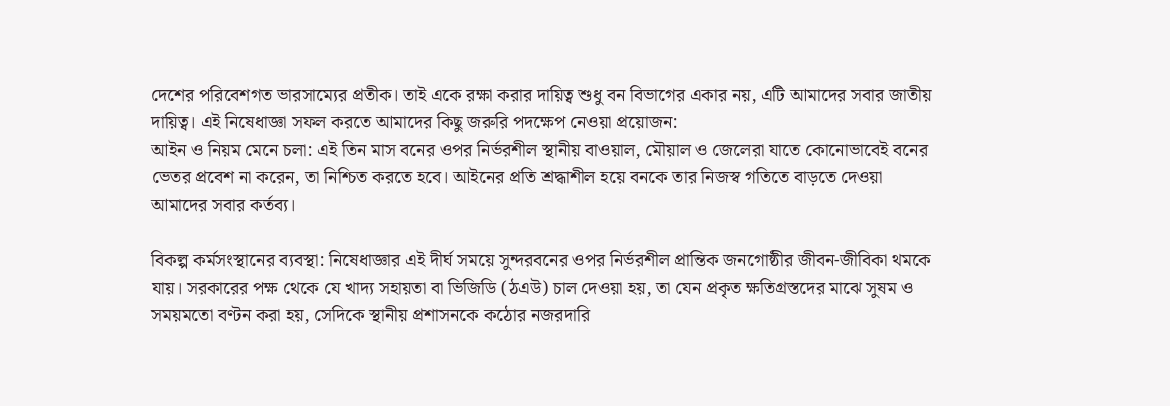দেশের পরিবেশগত ভারসাম্যের প্রতীক। তাই একে রক্ষা করার দায়িত্ব শুধু বন বিভাগের একার নয়, এটি আমাদের সবার জাতীয় দায়িত্ব। এই নিষেধাজ্ঞা সফল করতে আমাদের কিছু জরুরি পদক্ষেপ নেওয়া প্রয়োজন:
আইন ও নিয়ম মেনে চলা: এই তিন মাস বনের ওপর নির্ভরশীল স্থানীয় বাওয়াল, মৌয়াল ও জেলেরা যাতে কোনোভাবেই বনের ভেতর প্রবেশ না করেন, তা নিশ্চিত করতে হবে। আইনের প্রতি শ্রদ্ধাশীল হয়ে বনকে তার নিজস্ব গতিতে বাড়তে দেওয়া আমাদের সবার কর্তব্য।

বিকল্প কর্মসংস্থানের ব্যবস্থা: নিষেধাজ্ঞার এই দীর্ঘ সময়ে সুন্দরবনের ওপর নির্ভরশীল প্রান্তিক জনগোষ্ঠীর জীবন-জীবিকা থমকে যায়। সরকারের পক্ষ থেকে যে খাদ্য সহায়তা বা ভিজিডি (ঠএউ) চাল দেওয়া হয়, তা যেন প্রকৃত ক্ষতিগ্রস্তদের মাঝে সুষম ও সময়মতো বণ্টন করা হয়, সেদিকে স্থানীয় প্রশাসনকে কঠোর নজরদারি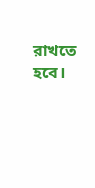রাখতে হবে।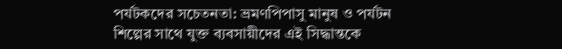পর্যটকদের সচেতনতা: ভ্রমণপিপাসু মানুষ ও পর্যটন শিল্পের সাথে যুক্ত ব্যবসায়ীদের এই সিদ্ধান্তকে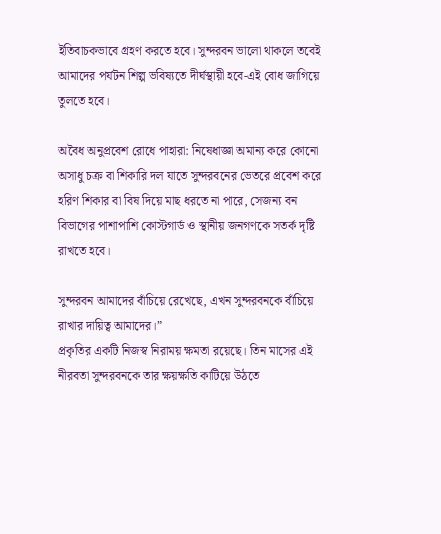ইতিবাচকভাবে গ্রহণ করতে হবে। সুন্দরবন ভালো থাকলে তবেই আমাদের পর্যটন শিল্প ভবিষ্যতে দীর্ঘস্থায়ী হবে-এই বোধ জাগিয়ে তুলতে হবে।

অবৈধ অনুপ্রবেশ রোধে পাহারা: নিষেধাজ্ঞা অমান্য করে কোনো অসাধু চক্র বা শিকারি দল যাতে সুন্দরবনের ভেতরে প্রবেশ করে হরিণ শিকার বা বিষ দিয়ে মাছ ধরতে না পারে, সেজন্য বন বিভাগের পাশাপাশি কোস্টগার্ড ও স্থানীয় জনগণকে সতর্ক দৃষ্টি রাখতে হবে।

সুন্দরবন আমাদের বাঁচিয়ে রেখেছে, এখন সুন্দরবনকে বাঁচিয়ে রাখার দায়িত্ব আমাদের।”
প্রকৃতির একটি নিজস্ব নিরাময় ক্ষমতা রয়েছে। তিন মাসের এই নীরবতা সুন্দরবনকে তার ক্ষয়ক্ষতি কাটিয়ে উঠতে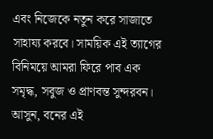এবং নিজেকে নতুন করে সাজাতে সাহায্য করবে। সাময়িক এই ত্যাগের বিনিময়ে আমরা ফিরে পাব এক সমৃদ্ধ, সবুজ ও প্রাণবন্ত সুন্দরবন। আসুন, বনের এই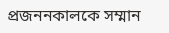প্রজননকালকে সম্মান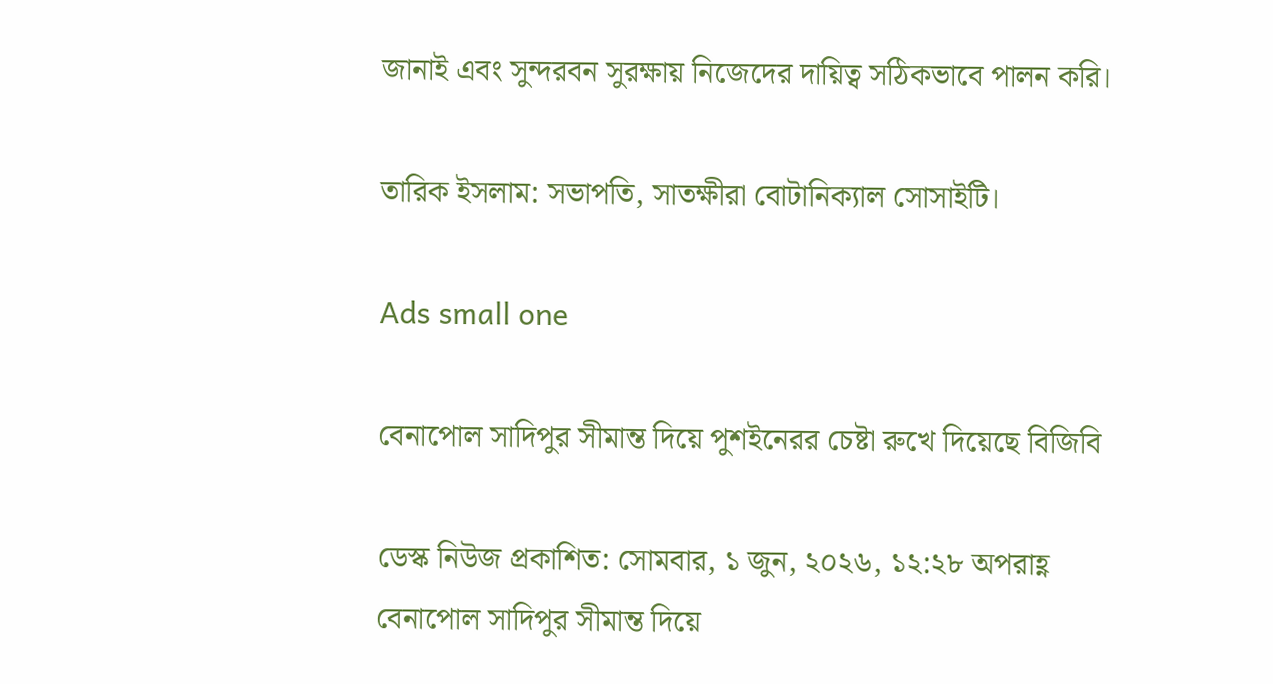জানাই এবং সুন্দরবন সুরক্ষায় নিজেদের দায়িত্ব সঠিকভাবে পালন করি।

তারিক ইসলাম: সভাপতি, সাতক্ষীরা বোটানিক্যাল সোসাইটি।

Ads small one

বেনাপোল সাদিপুর সীমান্ত দিয়ে পুশইনেরর চেষ্টা রুখে দিয়েছে বিজিবি

ডেস্ক নিউজ প্রকাশিত: সোমবার, ১ জুন, ২০২৬, ১২:২৮ অপরাহ্ণ
বেনাপোল সাদিপুর সীমান্ত দিয়ে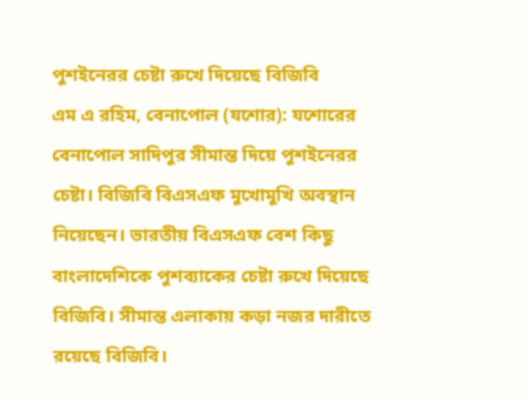পুশইনেরর চেষ্টা রুখে দিয়েছে বিজিবি
এম এ রহিম, বেনাপোল (যশোর): যশোরের বেনাপোল সাদিপুর সীমান্ত দিয়ে পুশইনেরর চেষ্টা। বিজিবি বিএসএফ মুখোমুখি অবস্থান নিয়েছেন। ভারতীয় বিএসএফ বেশ কিছু বাংলাদেশিকে পুশব্যাকের চেষ্টা রুখে দিয়েছে বিজিবি। সীমান্ত এলাকায় কড়া নজর দারীতে রয়েছে বিজিবি।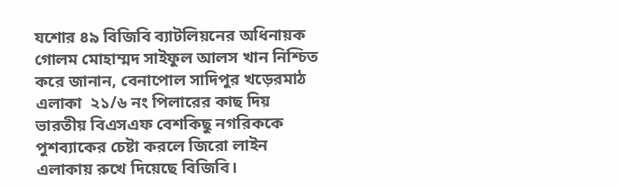যশোর ৪৯ বিজিবি ব্যাটলিয়নের অধিনায়ক গোলম মোহাম্মদ সাইফুল আলস খান নিশ্চিত করে জানান, বেনাপোল সাদিপুর খড়েরমাঠ এলাকা  ২১/৬ নং পিলারের কাছ দিয় ভারতীয় বিএসএফ বেশকিছু নগরিককে পুশব্যাকের চেষ্টা করলে জিরো লাইন এলাকায় রুখে দিয়েছে বিজিবি।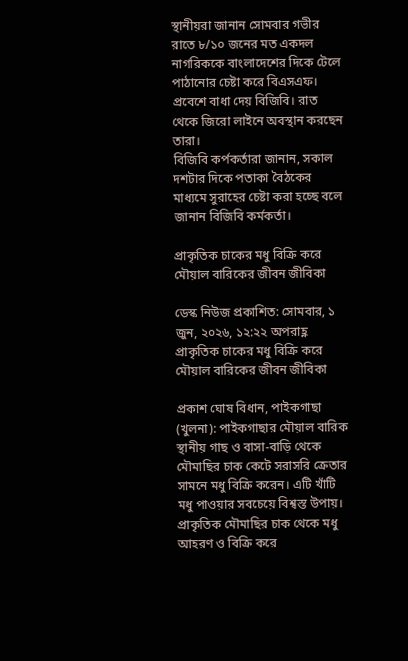স্থানীয়রা জানান সোমবার গভীর রাতে ৮/১০ জনের মত একদল নাগরিককে বাংলাদেশের দিকে টেলে পাঠানোর চেষ্টা করে বিএসএফ। প্রবেশে বাধা দেয় বিজিবি। রাত থেকে জিরো লাইনে অবস্থান করছেন তারা।
বিজিবি কর্পকর্তারা জানান, সকাল দশটার দিকে পতাকা বৈঠকের মাধ্যমে সুরাহের চেষ্টা করা হচ্ছে বলে জানান বিজিবি কর্মকর্তা।

প্রাকৃতিক চাকের মধু বিক্রি করে মৌয়াল বারিকের জীবন জীবিকা

ডেস্ক নিউজ প্রকাশিত: সোমবার, ১ জুন, ২০২৬, ১২:২২ অপরাহ্ণ
প্রাকৃতিক চাকের মধু বিক্রি করে মৌয়াল বারিকের জীবন জীবিকা

প্রকাশ ঘোষ বিধান, পাইকগাছা (খুলনা): পাইকগাছার মৌয়াল বারিক স্থানীয় গাছ ও বাসা-বাড়ি থেকে মৌমাছির চাক কেটে সরাসরি ক্রেতার সামনে মধু বিক্রি করেন। এটি খাঁটি মধু পাওয়ার সবচেয়ে বিশ্বস্ত উপায়। প্রাকৃতিক মৌমাছির চাক থেকে মধু আহরণ ও বিক্রি করে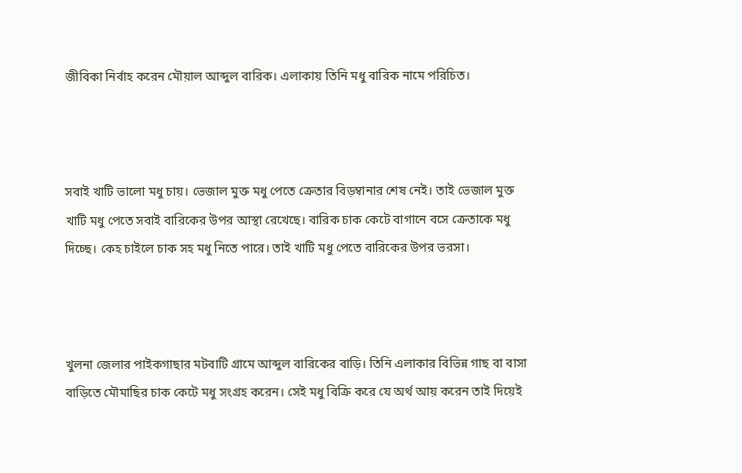জীবিকা নির্বাহ করেন মৌয়াল আব্দুল বারিক। এলাকায় তিনি মধু বারিক নামে পরিচিত।



সবাই খাটি ভালো মধু চায়। ভেজাল মুক্ত মধু পেতে ক্রেতার বিড়ম্বানার শেষ নেই। তাই ভেজাল মুক্ত খাটি মধু পেতে সবাই বারিকের উপর আস্থা রেখেছে। বারিক চাক কেটে বাগানে বসে ক্রেতাকে মধু দিচ্ছে। কেহ চাইলে চাক সহ মধু নিতে পারে। তাই খাটি মধু পেতে বারিকের উপর ভরসা।



খুলনা জেলার পাইকগাছার মটবাটি গ্রামে আব্দুল বারিকের বাড়ি। তিনি এলাকার বিভিন্ন গাছ বা বাসা বাড়িতে মৌমাছির চাক কেটে মধু সংগ্রহ করেন। সেই মধু বিক্রি করে যে অর্থ আয় করেন তাই দিয়েই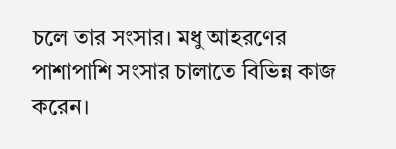চলে তার সংসার। মধু আহরণের পাশাপাশি সংসার চালাতে বিভিন্ন কাজ করেন।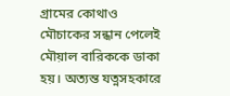গ্রামের কোথাও মৌচাকের সন্ধান পেলেই মৌয়াল বারিককে ডাকা হয়। অত্যন্ত যত্নসহকারে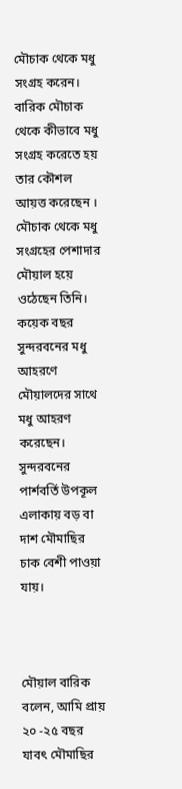মৌচাক থেকে মধু সংগ্রহ করেন। বারিক মৌচাক থেকে কীভাবে মধু সংগ্রহ করেতে হয় তার কৌশল আয়ত্ত করেছেন । মৌচাক থেকে মধু সংগ্রহের পেশাদার মৌয়াল হয়ে ওঠেছেন তিনি। কয়েক বছর সুন্দরবনের মধু আহরণে মৌয়ালদের সাথে মধু আহরণ করেছেন। সুন্দরবনের পার্শবর্তি উপকূল এলাকায় বড় বা দাশ মৌমাছির চাক বেশী পাওয়া যায়।



মৌয়াল বারিক বলেন, আমি প্রায় ২০ -২৫ বছর যাবৎ মৌমাছির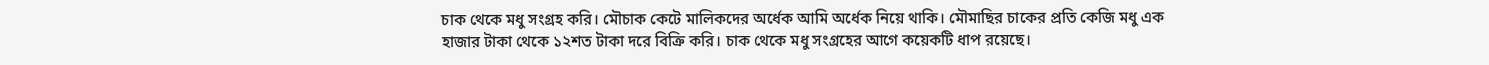চাক থেকে মধু সংগ্রহ করি। মৌচাক কেটে মালিকদের অর্ধেক আমি অর্ধেক নিয়ে থাকি। মৌমাছির চাকের প্রতি কেজি মধু এক হাজার টাকা থেকে ১২শত টাকা দরে বিক্রি করি। চাক থেকে মধু সংগ্রহের আগে কয়েকটি ধাপ রয়েছে।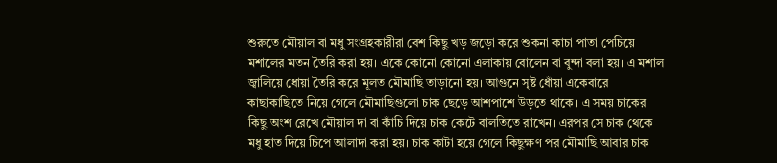শুরুতে মৌয়াল বা মধু সংগ্রহকারীরা বেশ কিছু খড় জড়ো করে শুকনা কাচা পাতা পেচিয়ে মশালের মতন তৈরি করা হয়। একে কোনো কোনো এলাকায় বোলেন বা বুন্দা বলা হয়। এ মশাল জ্বালিয়ে ধোয়া তৈরি করে মূলত মৌমাছি তাড়ানো হয়। আগুনে সৃষ্ট ধোঁয়া একেবারে কাছাকাছিতে নিয়ে গেলে মৌমাছিগুলো চাক ছেড়ে আশপাশে উড়তে থাকে। এ সময় চাকের কিছু অংশ রেখে মৌয়াল দা বা কাঁচি দিয়ে চাক কেটে বালতিতে রাখেন। এরপর সে চাক থেকে মধু হাত দিয়ে চিপে আলাদা করা হয়। চাক কাটা হয়ে গেলে কিছুক্ষণ পর মৌমাছি আবার চাক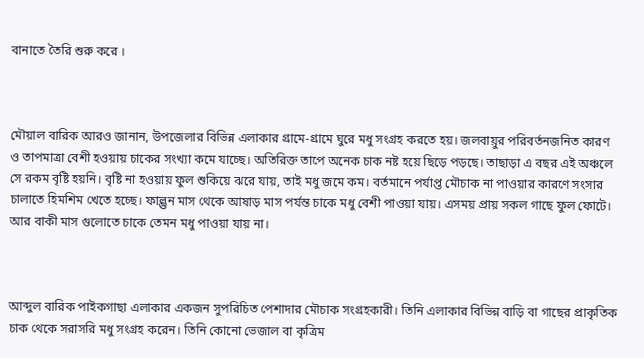বানাতে তৈরি শুরু করে ।



মৌয়াল বারিক আরও জানান, উপজেলার বিভিন্ন এলাকার গ্রামে-গ্রামে ঘুরে মধু সংগ্রহ করতে হয়। জলবায়ুর পরিবর্তনজনিত কারণ ও তাপমাত্রা বেশী হওয়ায় চাকের সংখ্যা কমে যাচ্ছে। অতিরিক্ত তাপে অনেক চাক নষ্ট হয়ে ছিড়ে পড়ছে। তাছাড়া এ বছর এই অঞ্চলে সে রকম বৃষ্টি হয়নি। বৃষ্টি না হওয়ায় ফুল শুকিয়ে ঝরে যায়, তাই মধু জমে কম। বর্তমানে পর্যাপ্ত মৌচাক না পাওয়ার কারণে সংসার চালাতে হিমশিম খেতে হচ্ছে। ফাল্গুন মাস থেকে আষাড় মাস পর্যন্ত চাকে মধু বেশী পাওয়া যায়। এসময় প্রায় সকল গাছে ফুল ফোটে। আর বাকী মাস গুলোতে চাকে তেমন মধু পাওয়া যায় না।



আব্দুল বারিক পাইকগাছা এলাকার একজন সুপরিচিত পেশাদার মৌচাক সংগ্রহকারী। তিনি এলাকার বিভিন্ন বাড়ি বা গাছের প্রাকৃতিক চাক থেকে সরাসরি মধু সংগ্রহ করেন। তিনি কোনো ভেজাল বা কৃত্রিম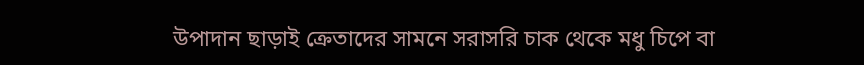উপাদান ছাড়াই ক্রেতাদের সামনে সরাসরি চাক থেকে মধু চিপে বা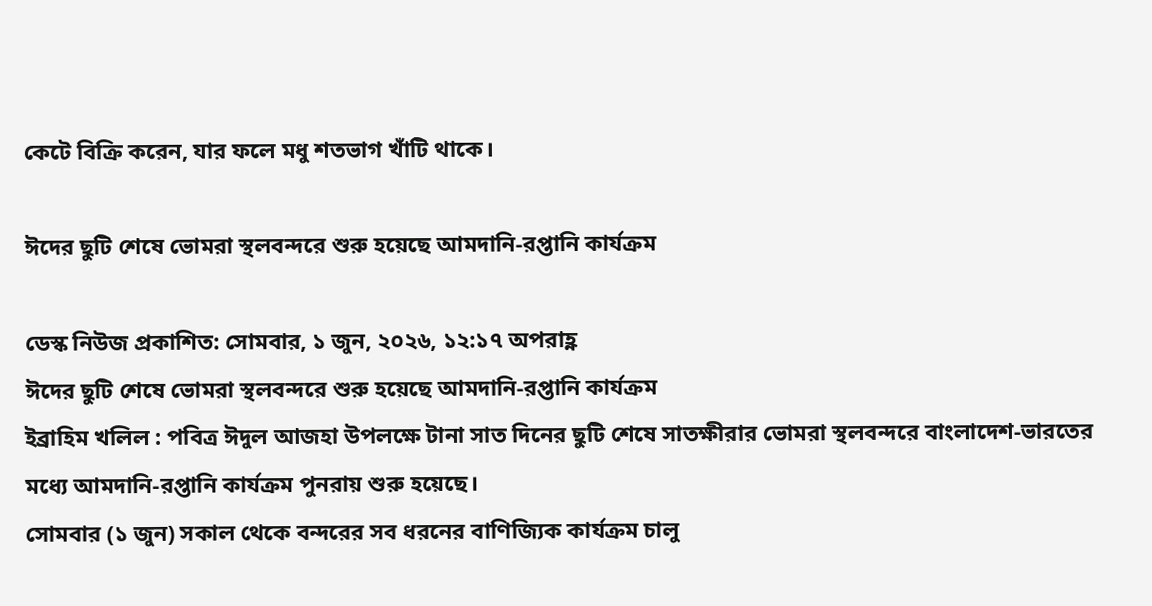কেটে বিক্রি করেন, যার ফলে মধু শতভাগ খাঁটি থাকে।

ঈদের ছুটি শেষে ভোমরা স্থলবন্দরে শুরু হয়েছে আমদানি-রপ্তানি কার্যক্রম

ডেস্ক নিউজ প্রকাশিত: সোমবার, ১ জুন, ২০২৬, ১২:১৭ অপরাহ্ণ
ঈদের ছুটি শেষে ভোমরা স্থলবন্দরে শুরু হয়েছে আমদানি-রপ্তানি কার্যক্রম
ইব্রাহিম খলিল : পবিত্র ঈদুল আজহা উপলক্ষে টানা সাত দিনের ছুটি শেষে সাতক্ষীরার ভোমরা স্থলবন্দরে বাংলাদেশ-ভারতের মধ্যে আমদানি-রপ্তানি কার্যক্রম পুনরায় শুরু হয়েছে।
সোমবার (১ জুন) সকাল থেকে বন্দরের সব ধরনের বাণিজ্যিক কার্যক্রম চালু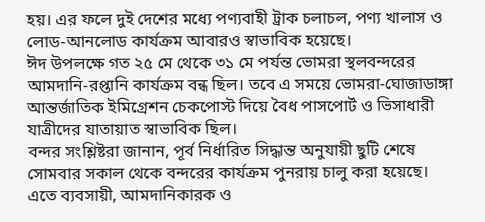হয়। এর ফলে দুই দেশের মধ্যে পণ্যবাহী ট্রাক চলাচল, পণ্য খালাস ও লোড-আনলোড কার্যক্রম আবারও স্বাভাবিক হয়েছে।
ঈদ উপলক্ষে গত ২৫ মে থেকে ৩১ মে পর্যন্ত ভোমরা স্থলবন্দরের আমদানি-রপ্তানি কার্যক্রম বন্ধ ছিল। তবে এ সময়ে ভোমরা-ঘোজাডাঙ্গা আন্তর্জাতিক ইমিগ্রেশন চেকপোস্ট দিয়ে বৈধ পাসপোর্ট ও ভিসাধারী যাত্রীদের যাতায়াত স্বাভাবিক ছিল।
বন্দর সংশ্লিষ্টরা জানান, পূর্ব নির্ধারিত সিদ্ধান্ত অনুযায়ী ছুটি শেষে সোমবার সকাল থেকে বন্দরের কার্যক্রম পুনরায় চালু করা হয়েছে। এতে ব্যবসায়ী, আমদানিকারক ও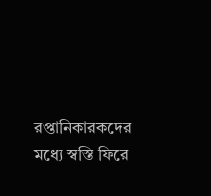রপ্তানিকারকদের মধ্যে স্বস্তি ফিরে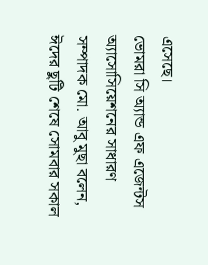এসেছে।
ভোমরা সি অ্যান্ড এফ এজেন্টস অ্যাসোসিয়েশনের সাধারণ সম্পাদক মো. আবু মুছা বলেন, ঈদের ছুটি শেষে সোমবার সকাল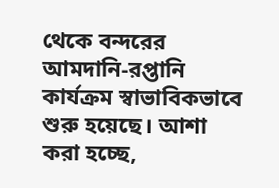থেকে বন্দরের আমদানি-রপ্তানি কার্যক্রম স্বাভাবিকভাবে শুরু হয়েছে। আশা করা হচ্ছে,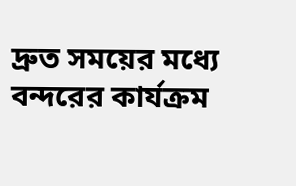দ্রুত সময়ের মধ্যে বন্দরের কার্যক্রম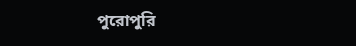পুরোপুরি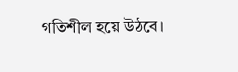গতিশীল হয়ে উঠবে।